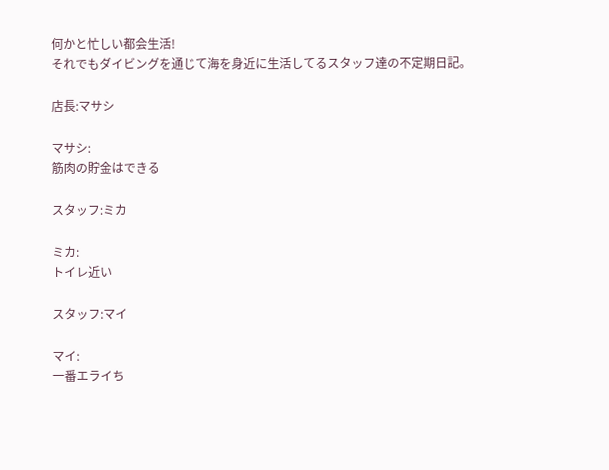何かと忙しい都会生活!
それでもダイビングを通じて海を身近に生活してるスタッフ達の不定期日記。

店長:マサシ

マサシ:
筋肉の貯金はできる

スタッフ:ミカ

ミカ:
トイレ近い

スタッフ:マイ

マイ:
一番エライち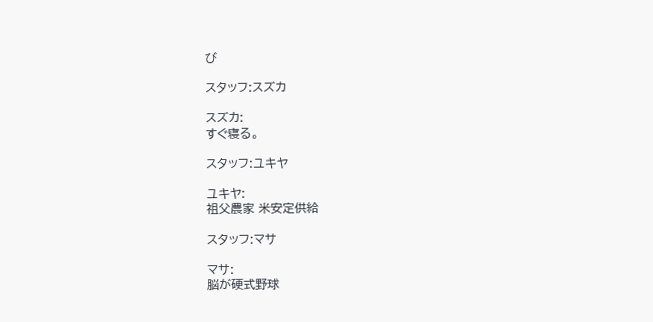び

スタッフ:スズカ

スズカ:
すぐ寝る。

スタッフ:ユキヤ

ユキヤ:
祖父農家 米安定供給

スタッフ:マサ

マサ:
脳が硬式野球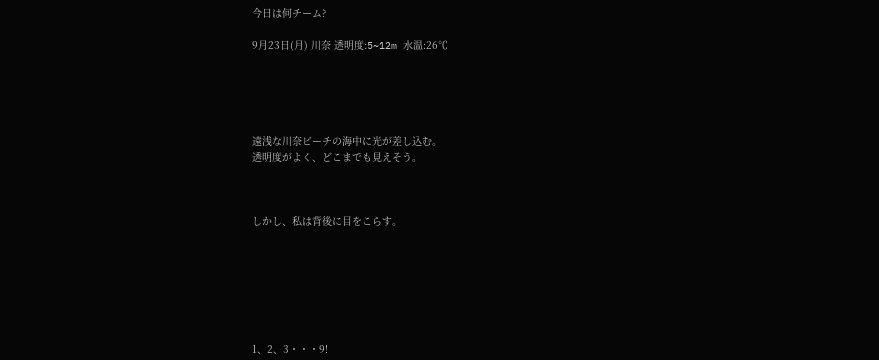今日は何チーム?

9月23日(月) 川奈 透明度:5~12m 水温:26℃





遠浅な川奈ビーチの海中に光が差し込む。
透明度がよく、どこまでも見えそう。



しかし、私は背後に目をこらす。







1、2、3・・・9!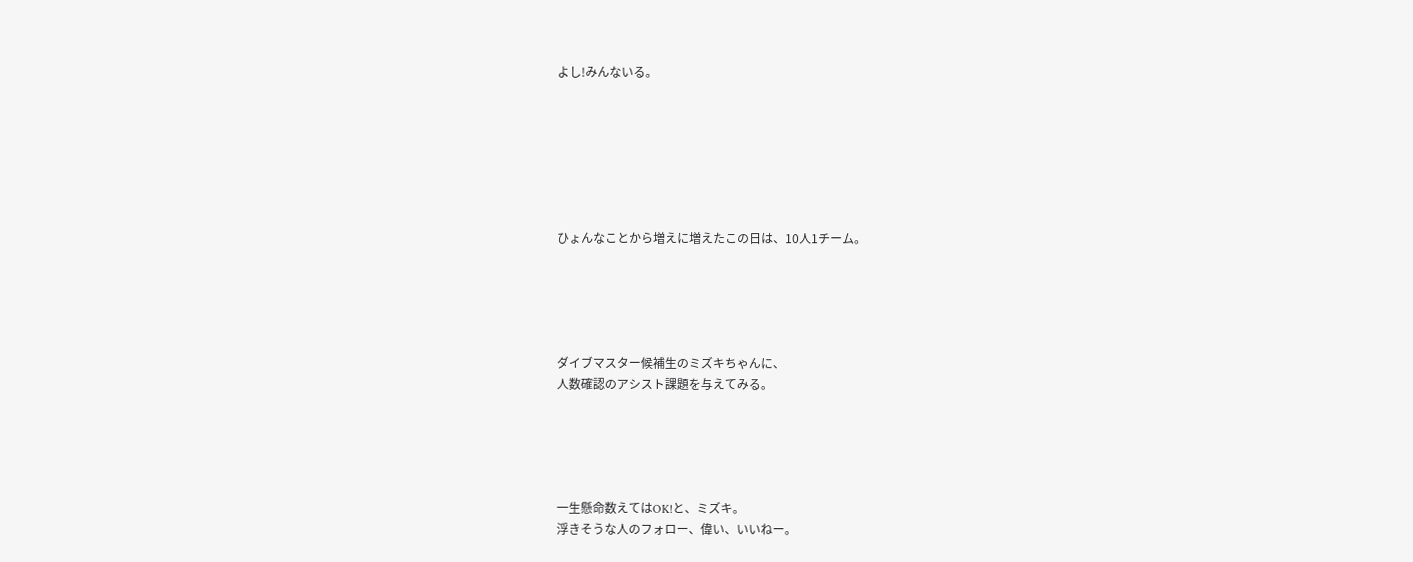よし!みんないる。







ひょんなことから増えに増えたこの日は、10人1チーム。





ダイブマスター候補生のミズキちゃんに、
人数確認のアシスト課題を与えてみる。





一生懸命数えてはOK!と、ミズキ。
浮きそうな人のフォロー、偉い、いいねー。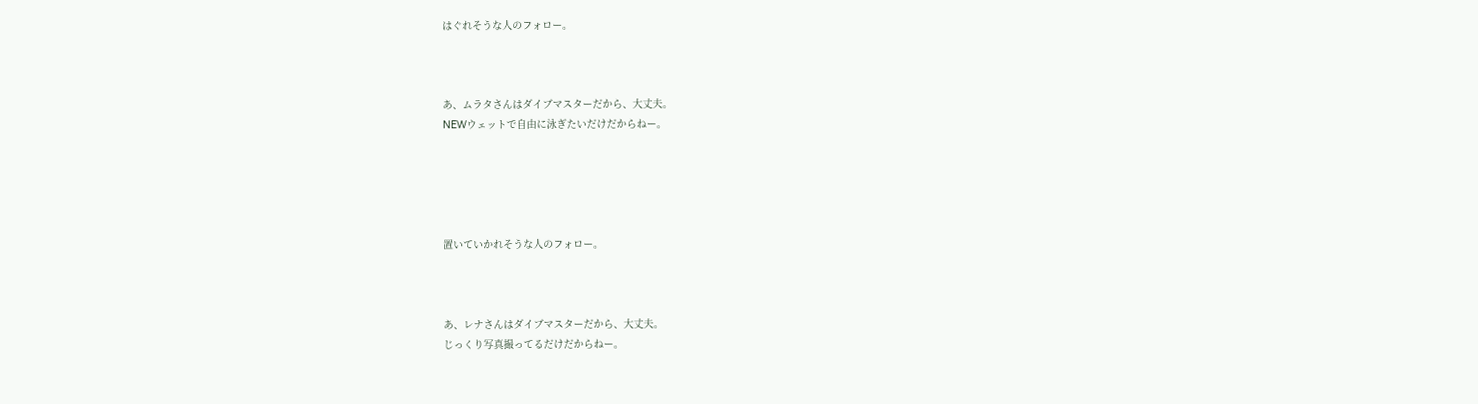はぐれそうな人のフォロー。



あ、ムラタさんはダイブマスターだから、大丈夫。
NEWウェットで自由に泳ぎたいだけだからねー。





置いていかれそうな人のフォロー。



あ、レナさんはダイブマスターだから、大丈夫。
じっくり写真撮ってるだけだからねー。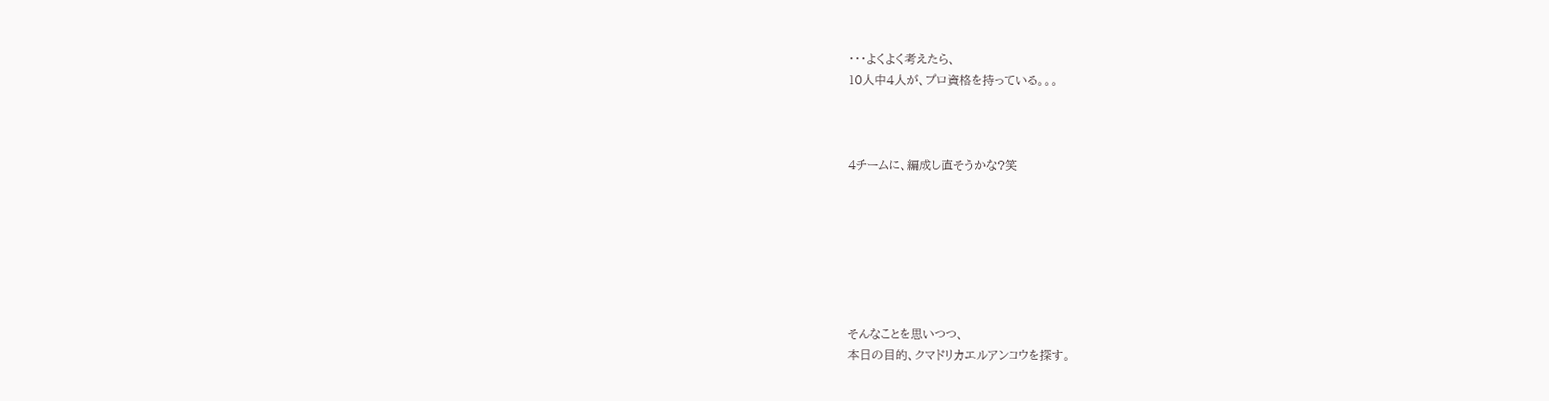・・・よくよく考えたら、
10人中4人が、プロ資格を持っている。。。



4チームに、編成し直そうかな?笑







そんなことを思いつつ、
本日の目的、クマドリカエルアンコウを探す。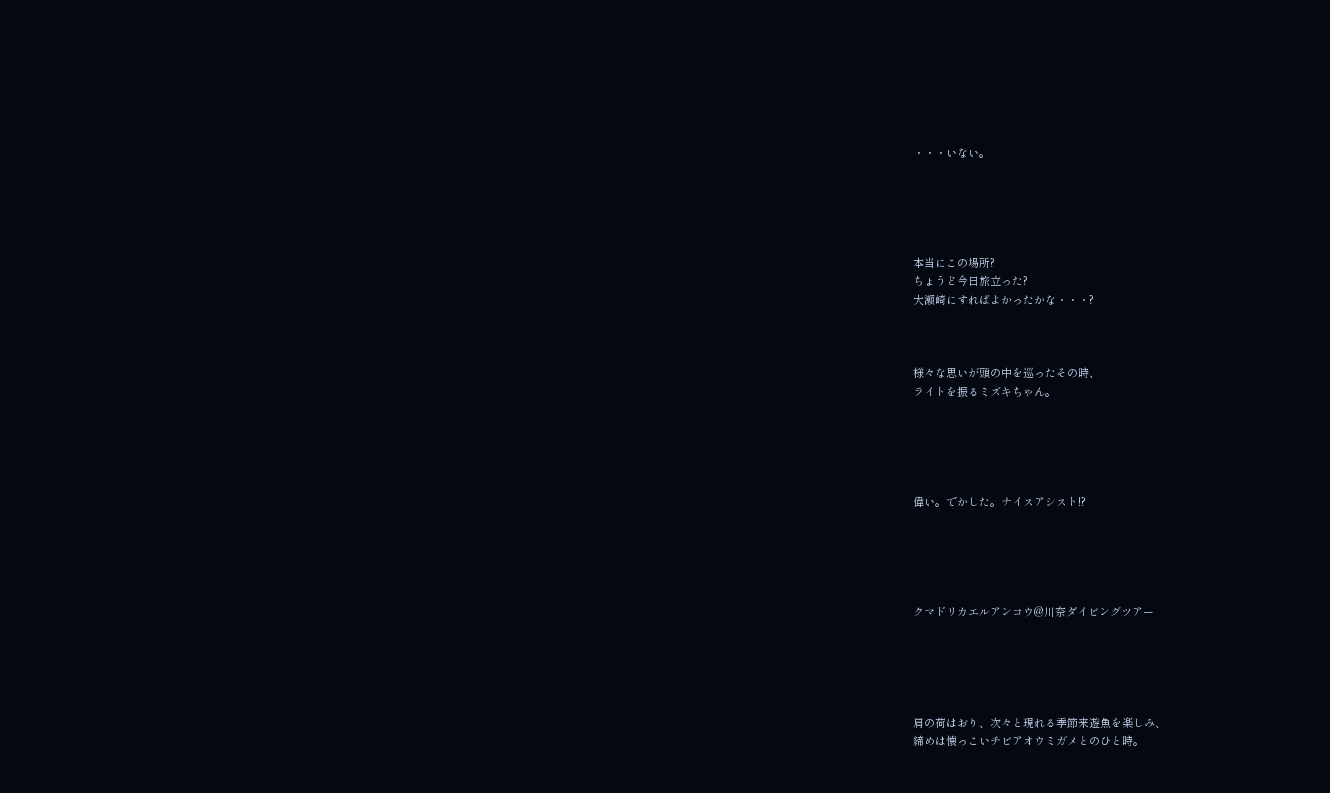・・・いない。





本当にこの場所?
ちょうど今日旅立った?
大瀬崎にすればよかったかな・・・?



様々な思いが頭の中を巡ったその時、
ライトを振るミズキちゃん。





偉い。でかした。ナイスアシスト!?





クマドリカエルアンコウ@川奈ダイビングツアー





肩の荷はおり、次々と現れる季節来遊魚を楽しみ、
締めは懐っこいチビアオウミガメとのひと時。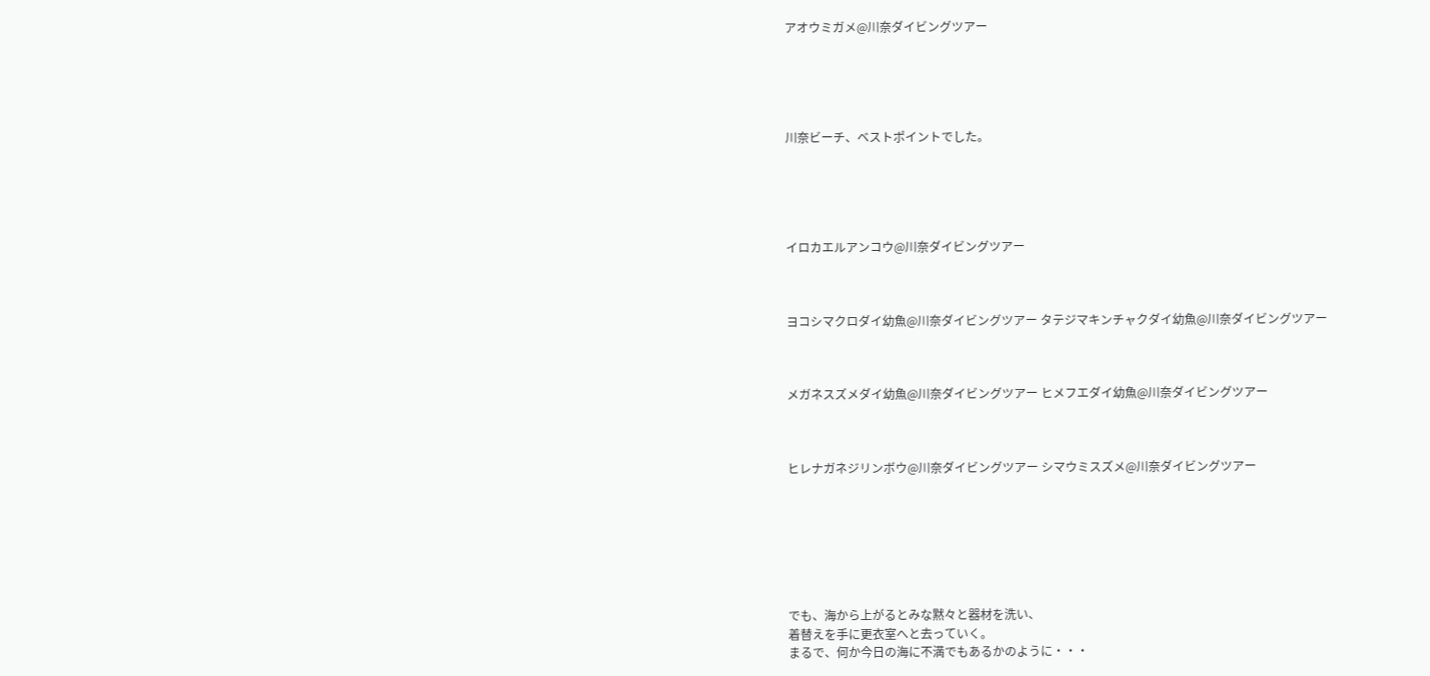アオウミガメ@川奈ダイビングツアー





川奈ビーチ、ベストポイントでした。





イロカエルアンコウ@川奈ダイビングツアー



ヨコシマクロダイ幼魚@川奈ダイビングツアー タテジマキンチャクダイ幼魚@川奈ダイビングツアー



メガネスズメダイ幼魚@川奈ダイビングツアー ヒメフエダイ幼魚@川奈ダイビングツアー



ヒレナガネジリンボウ@川奈ダイビングツアー シマウミスズメ@川奈ダイビングツアー







でも、海から上がるとみな黙々と器材を洗い、
着替えを手に更衣室へと去っていく。
まるで、何か今日の海に不満でもあるかのように・・・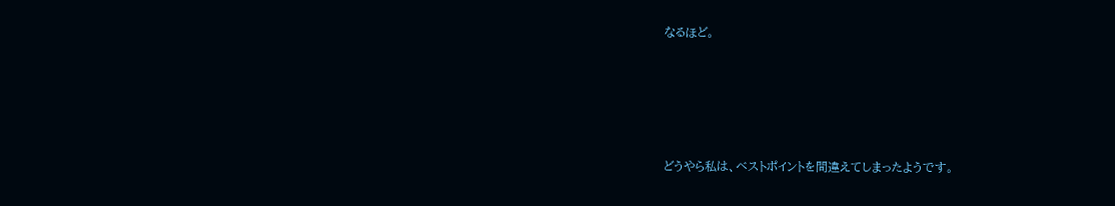なるほど。





どうやら私は、ベストポイントを間違えてしまったようです。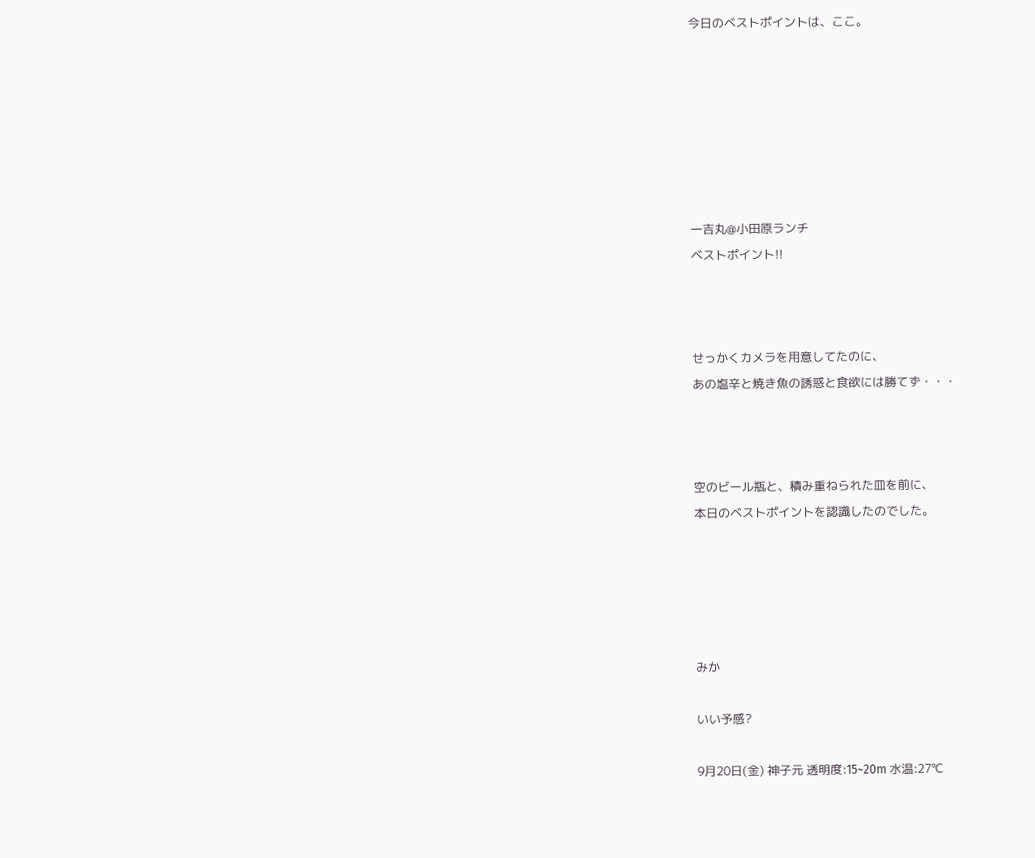今日のベストポイントは、ここ。







一吉丸@小田原ランチ
ベストポイント!!



せっかくカメラを用意してたのに、
あの塩辛と焼き魚の誘惑と食欲には勝てず・・・



空のビール瓶と、積み重ねられた皿を前に、
本日のベストポイントを認識したのでした。





みか

いい予感?

9月20日(金) 神子元 透明度:15~20m 水温:27℃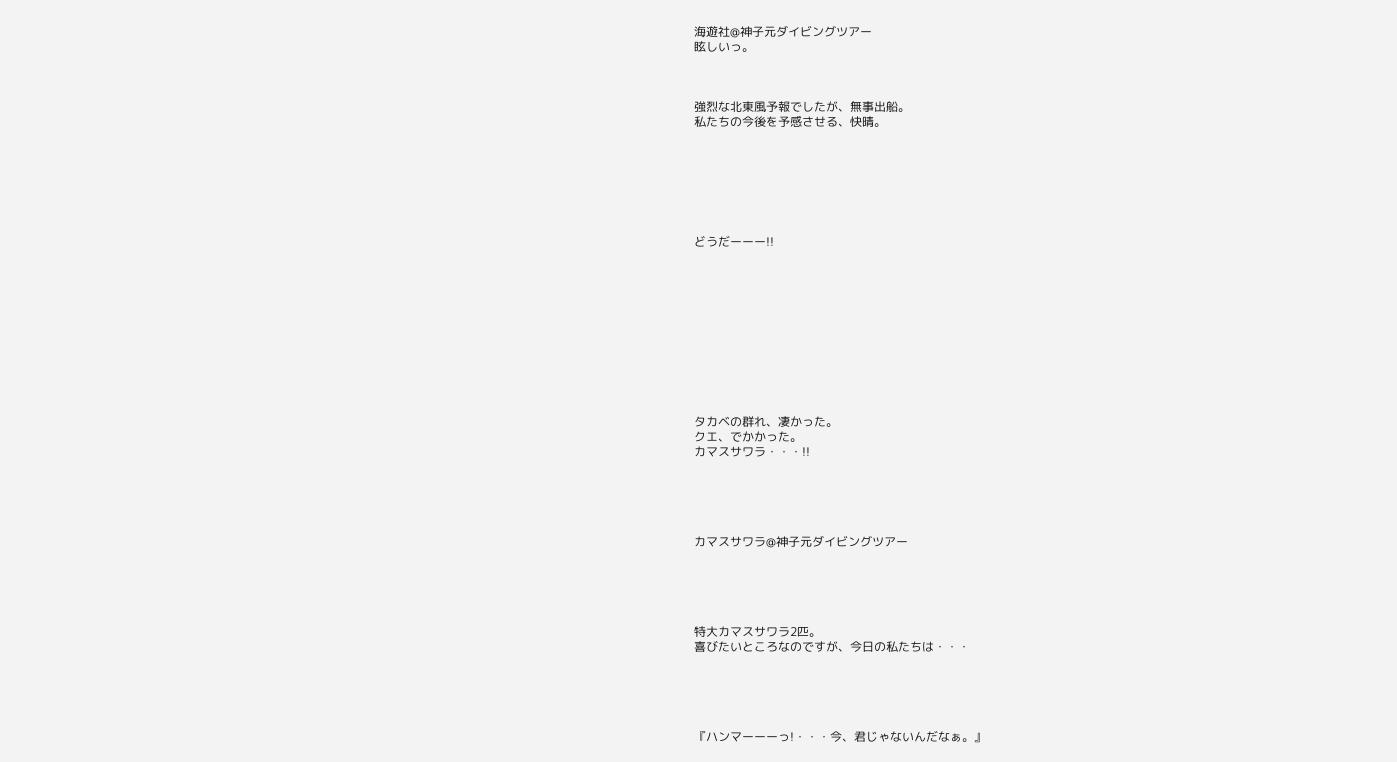海遊社@神子元ダイビングツアー
眩しいっ。



強烈な北東風予報でしたが、無事出船。
私たちの今後を予感させる、快晴。







どうだーーー!!











タカベの群れ、凄かった。
クエ、でかかった。
カマスサワラ・・・!!





カマスサワラ@神子元ダイビングツアー





特大カマスサワラ2匹。
喜びたいところなのですが、今日の私たちは・・・





『ハンマーーーっ!・・・今、君じゃないんだなぁ。』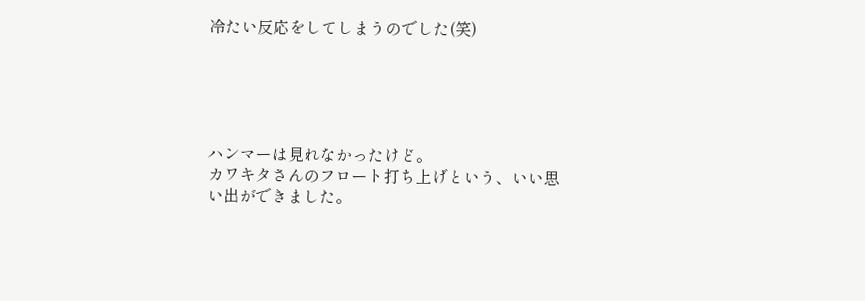冷たい反応をしてしまうのでした(笑)





ハンマーは見れなかったけど。
カワキタさんのフロート打ち上げという、いい思い出ができました。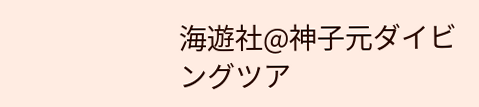海遊社@神子元ダイビングツア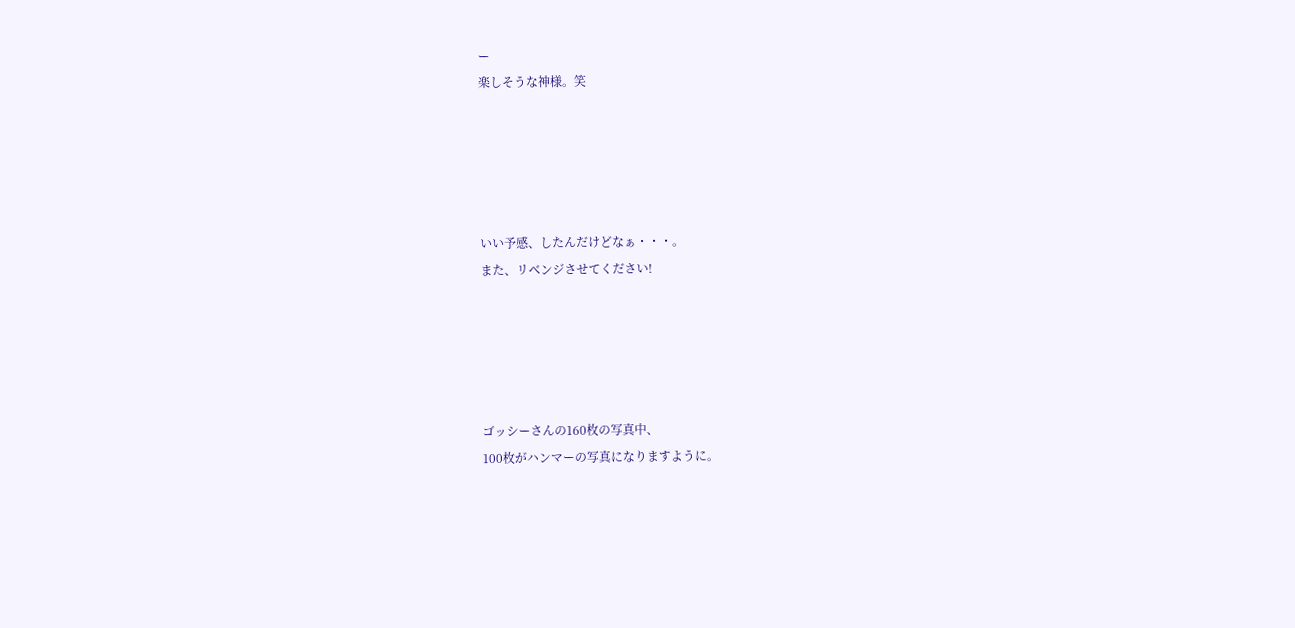ー
楽しそうな神様。笑





いい予感、したんだけどなぁ・・・。
また、リベンジさせてください!





ゴッシーさんの160枚の写真中、
100枚がハンマーの写真になりますように。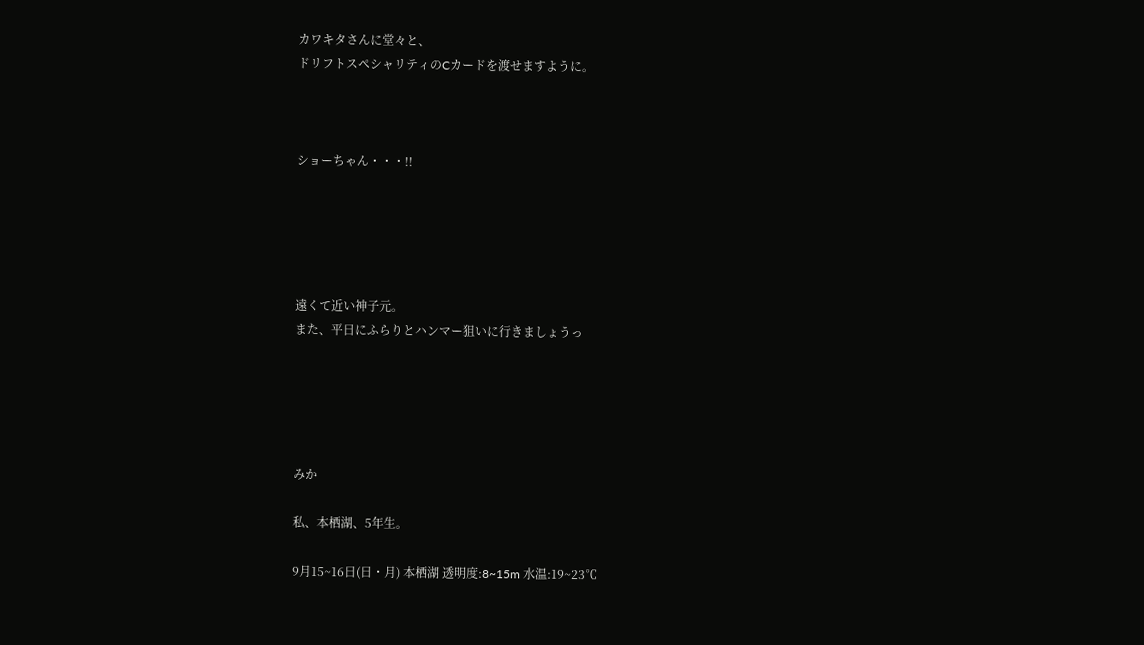カワキタさんに堂々と、
ドリフトスペシャリティのCカードを渡せますように。



ショーちゃん・・・!!





遠くて近い神子元。
また、平日にふらりとハンマー狙いに行きましょうっ





みか

私、本栖湖、5年生。

9月15~16日(日・月) 本栖湖 透明度:8~15m 水温:19~23℃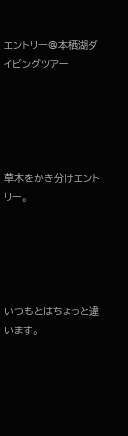エントリー@本栖湖ダイビングツアー





草木をかき分けエントリー。





いつもとはちょっと違います。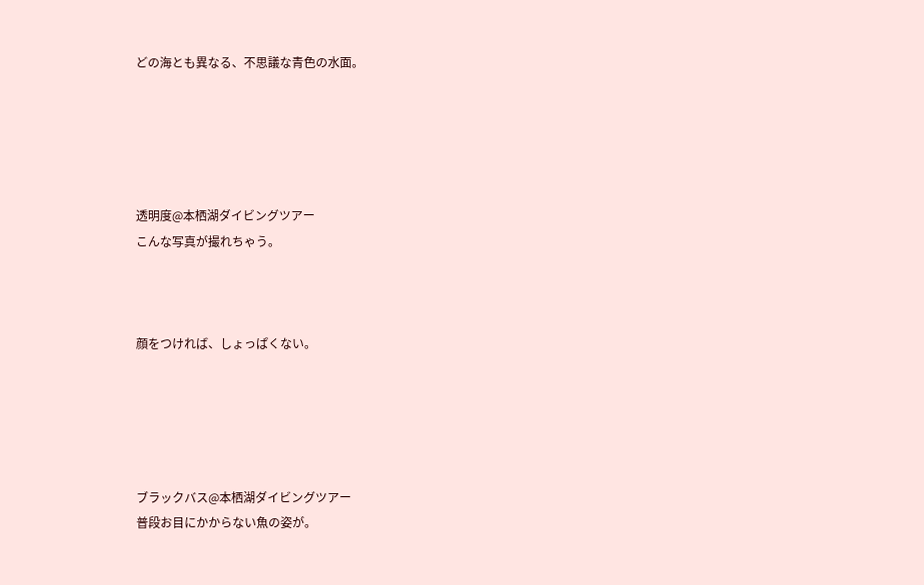どの海とも異なる、不思議な青色の水面。





透明度@本栖湖ダイビングツアー
こんな写真が撮れちゃう。



顔をつければ、しょっぱくない。





ブラックバス@本栖湖ダイビングツアー
普段お目にかからない魚の姿が。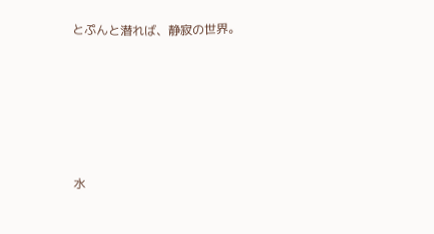とぷんと潜れば、静寂の世界。





水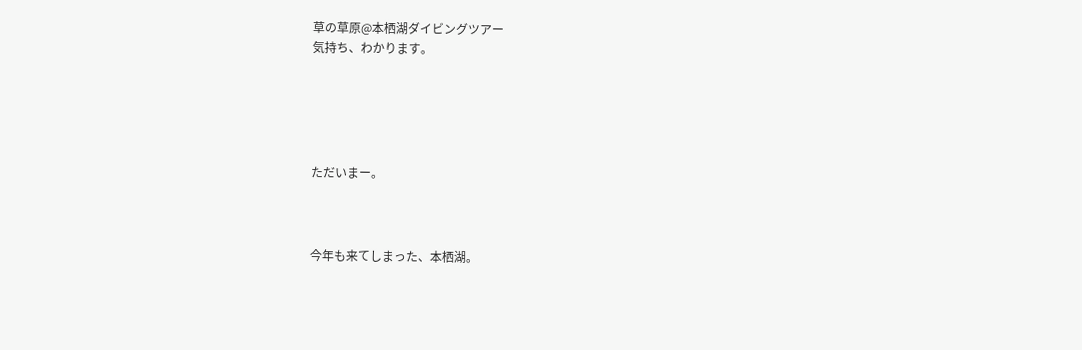草の草原@本栖湖ダイビングツアー
気持ち、わかります。





ただいまー。



今年も来てしまった、本栖湖。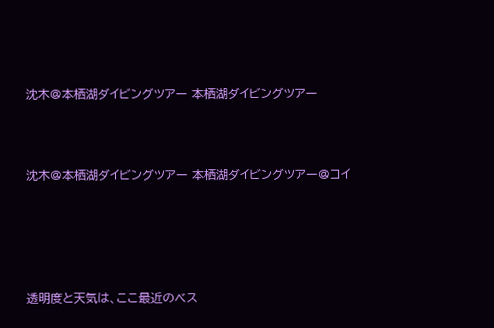沈木@本栖湖ダイビングツアー 本栖湖ダイビングツアー



沈木@本栖湖ダイビングツアー 本栖湖ダイビングツアー@コイ





透明度と天気は、ここ最近のベス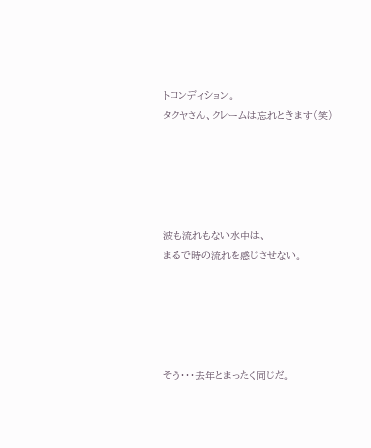トコンディション。
タクヤさん、クレームは忘れときます(笑)





波も流れもない水中は、
まるで時の流れを感じさせない。





そう・・・去年とまったく同じだ。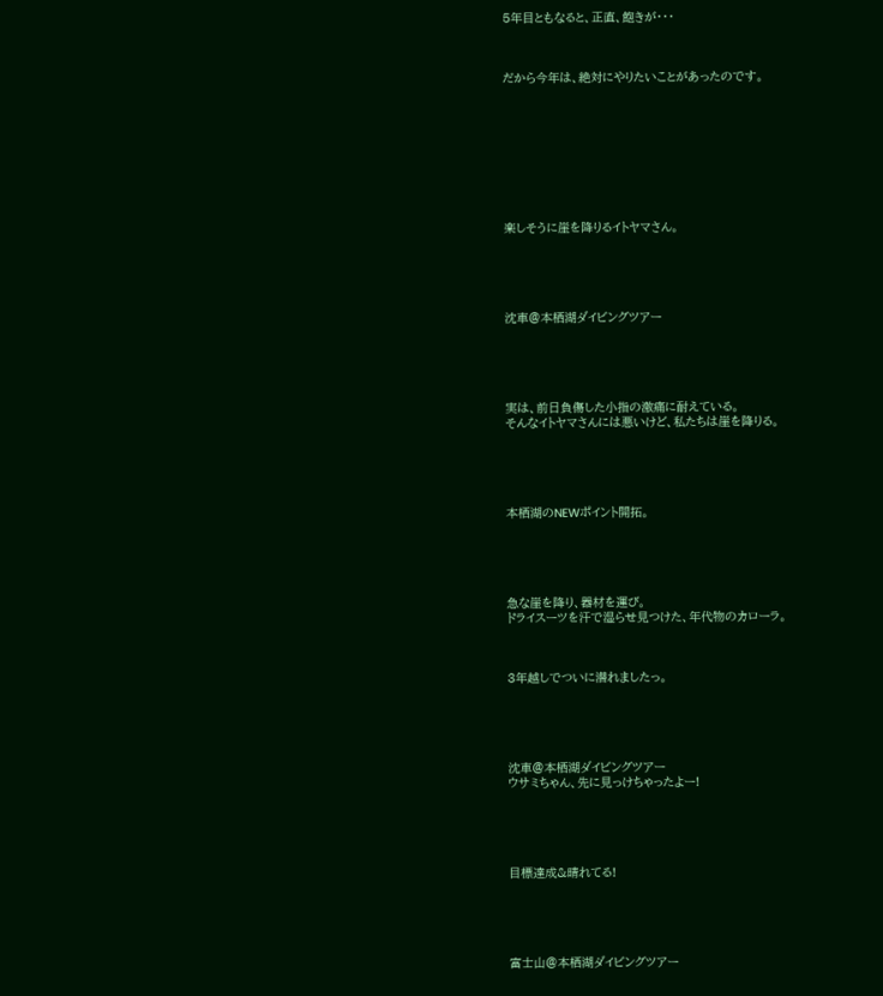5年目ともなると、正直、飽きが・・・



だから今年は、絶対にやりたいことがあったのです。









楽しそうに崖を降りるイトヤマさん。





沈車@本栖湖ダイビングツアー





実は、前日負傷した小指の激痛に耐えている。
そんなイトヤマさんには悪いけど、私たちは崖を降りる。





本栖湖のNEWポイント開拓。





急な崖を降り、器材を運び。
ドライスーツを汗で湿らせ見つけた、年代物のカローラ。



3年越しでついに潜れましたっ。





沈車@本栖湖ダイビングツアー
ウサミちゃん、先に見っけちゃったよー!





目標達成&晴れてる!





富士山@本栖湖ダイビングツアー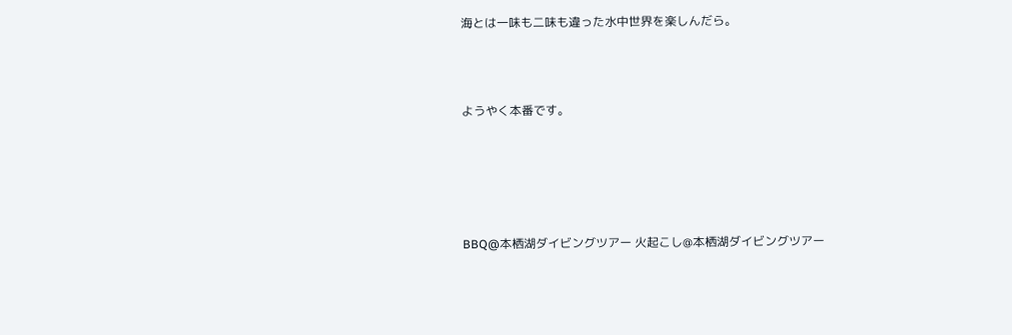海とは一味も二味も違った水中世界を楽しんだら。



ようやく本番です。





BBQ@本栖湖ダイビングツアー 火起こし@本栖湖ダイビングツアー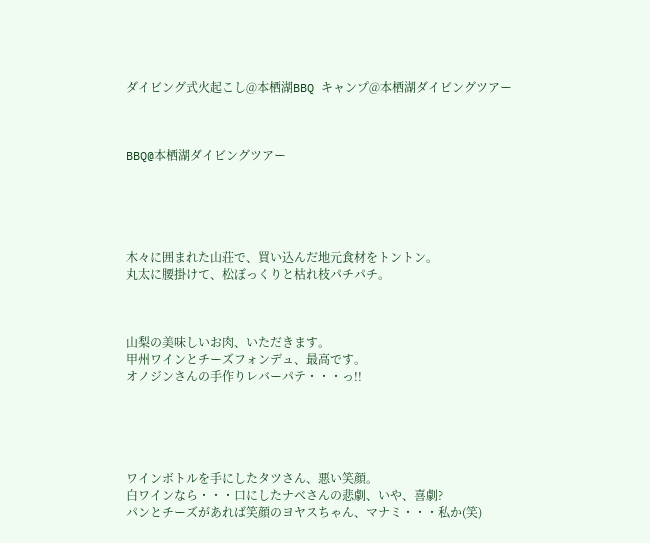ダイビング式火起こし@本栖湖BBQ キャンプ@本栖湖ダイビングツアー



BBQ@本栖湖ダイビングツアー





木々に囲まれた山荘で、買い込んだ地元食材をトントン。
丸太に腰掛けて、松ぼっくりと枯れ枝パチパチ。



山梨の美味しいお肉、いただきます。
甲州ワインとチーズフォンデュ、最高です。
オノジンさんの手作りレバーパテ・・・っ!!





ワインボトルを手にしたタツさん、悪い笑顔。
白ワインなら・・・口にしたナベさんの悲劇、いや、喜劇?
パンとチーズがあれば笑顔のヨヤスちゃん、マナミ・・・私か(笑)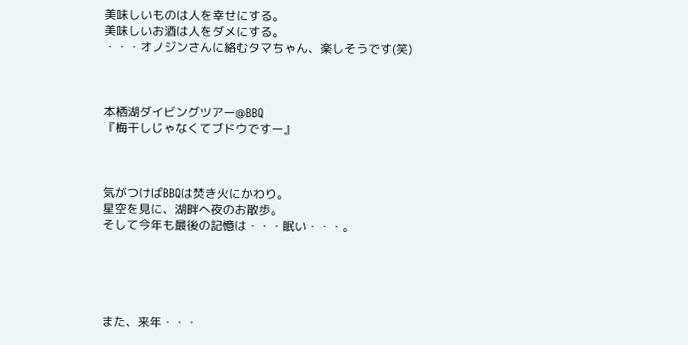美味しいものは人を幸せにする。
美味しいお酒は人をダメにする。
・・・オノジンさんに絡むタマちゃん、楽しそうです(笑)



本栖湖ダイビングツアー@BBQ
『梅干しじゃなくてブドウですー』



気がつけばBBQは焚き火にかわり。
星空を見に、湖畔へ夜のお散歩。
そして今年も最後の記憶は・・・眠い・・・。





また、来年・・・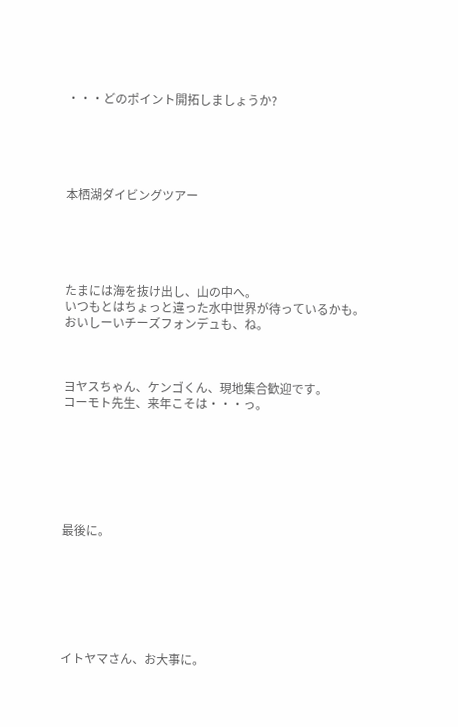・・・どのポイント開拓しましょうか?





本栖湖ダイビングツアー





たまには海を抜け出し、山の中へ。
いつもとはちょっと違った水中世界が待っているかも。
おいしーいチーズフォンデュも、ね。



ヨヤスちゃん、ケンゴくん、現地集合歓迎です。
コーモト先生、来年こそは・・・っ。







最後に。







イトヤマさん、お大事に。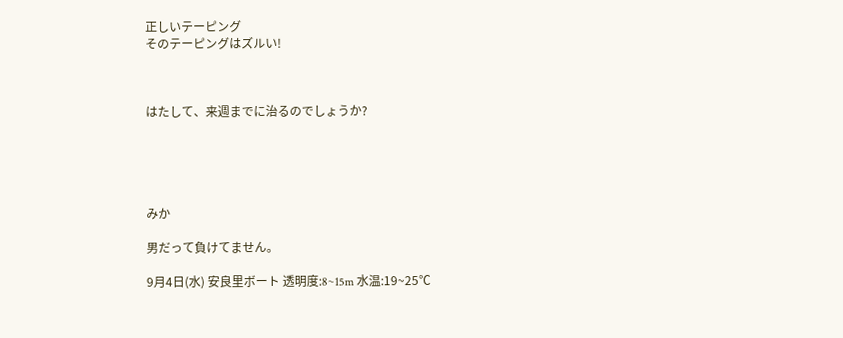正しいテーピング
そのテーピングはズルい!



はたして、来週までに治るのでしょうか?





みか

男だって負けてません。

9月4日(水) 安良里ボート 透明度:8~15m 水温:19~25℃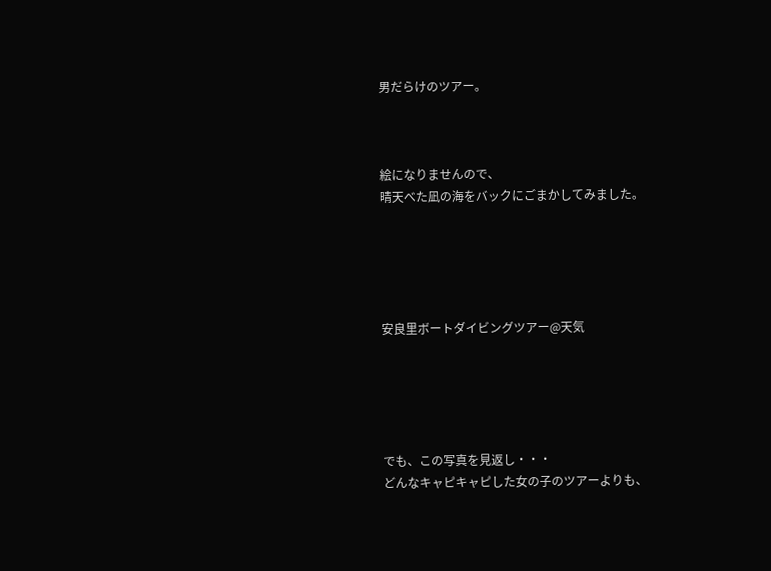男だらけのツアー。



絵になりませんので、
晴天べた凪の海をバックにごまかしてみました。





安良里ボートダイビングツアー@天気





でも、この写真を見返し・・・
どんなキャピキャピした女の子のツアーよりも、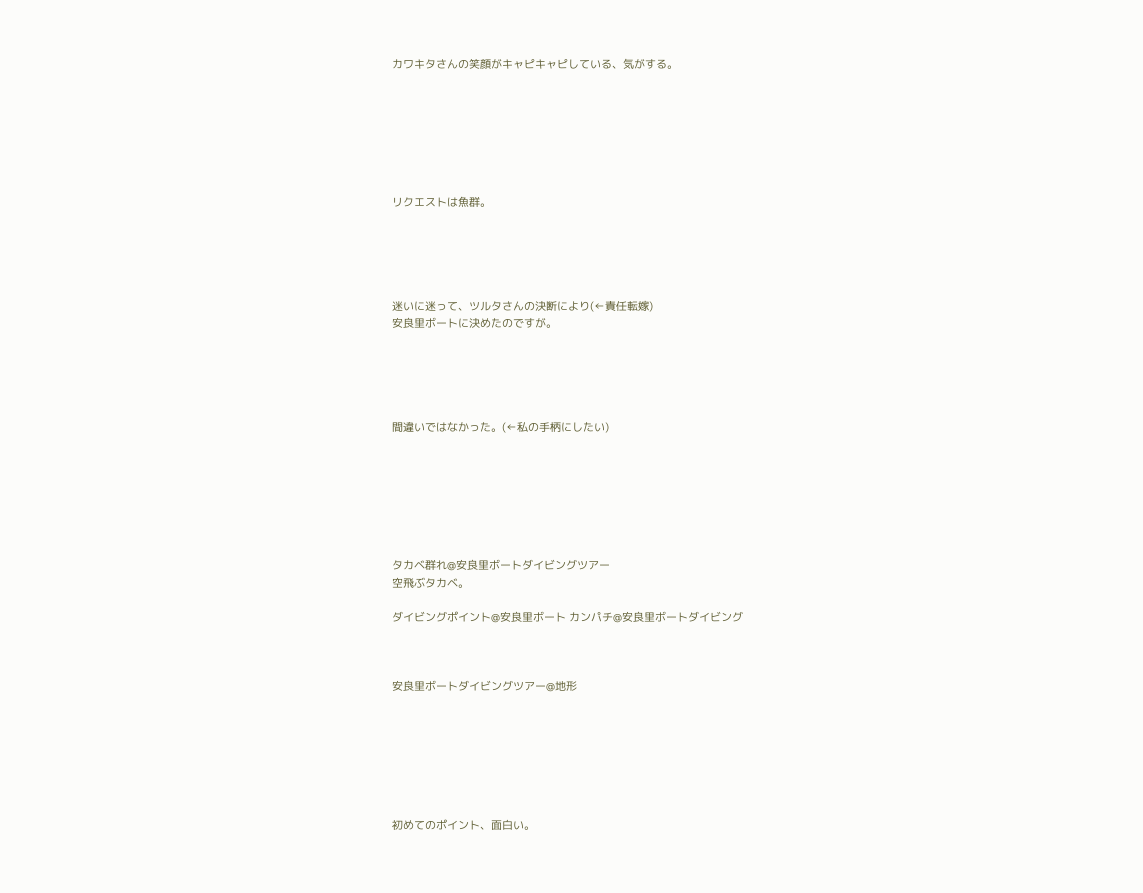カワキタさんの笑顔がキャピキャピしている、気がする。







リクエストは魚群。





迷いに迷って、ツルタさんの決断により(←責任転嫁)
安良里ボートに決めたのですが。





間違いではなかった。(←私の手柄にしたい)







タカベ群れ@安良里ボートダイビングツアー
空飛ぶタカベ。

ダイビングポイント@安良里ボート カンパチ@安良里ボートダイビング



安良里ボートダイビングツアー@地形







初めてのポイント、面白い。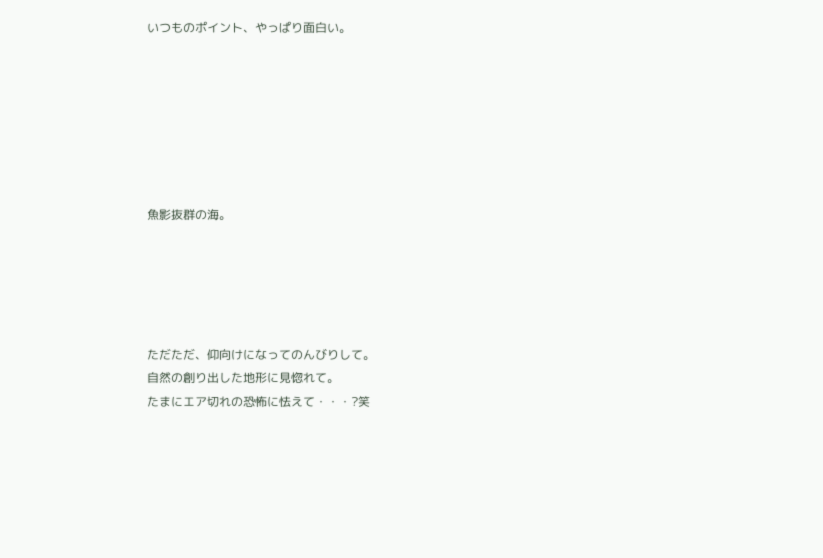いつものポイント、やっぱり面白い。







魚影抜群の海。





ただただ、仰向けになってのんびりして。
自然の創り出した地形に見惚れて。
たまにエア切れの恐怖に怯えて・・・?笑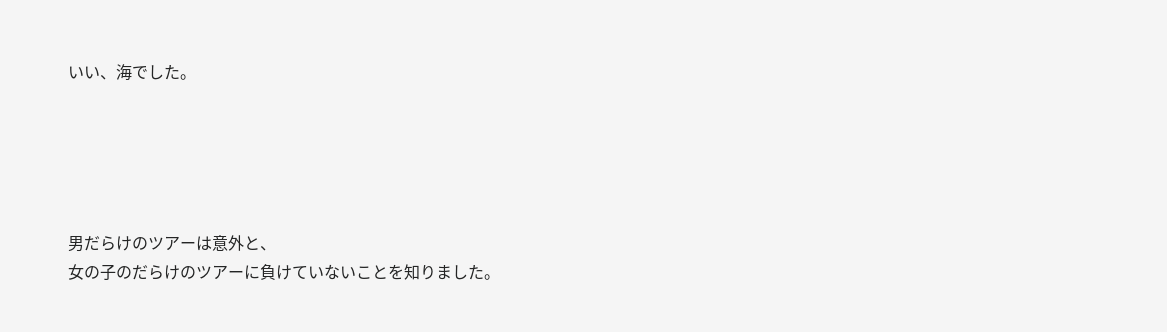いい、海でした。





男だらけのツアーは意外と、
女の子のだらけのツアーに負けていないことを知りました。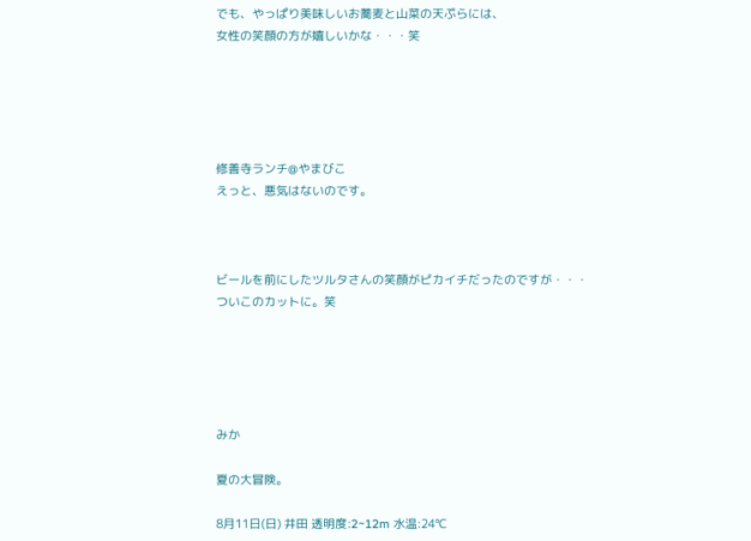でも、やっぱり美味しいお蕎麦と山菜の天ぷらには、
女性の笑顔の方が嬉しいかな・・・笑





修善寺ランチ@やまびこ
えっと、悪気はないのです。



ビールを前にしたツルタさんの笑顔がピカイチだったのですが・・・
ついこのカットに。笑





みか

夏の大冒険。

8月11日(日) 井田 透明度:2~12m 水温:24℃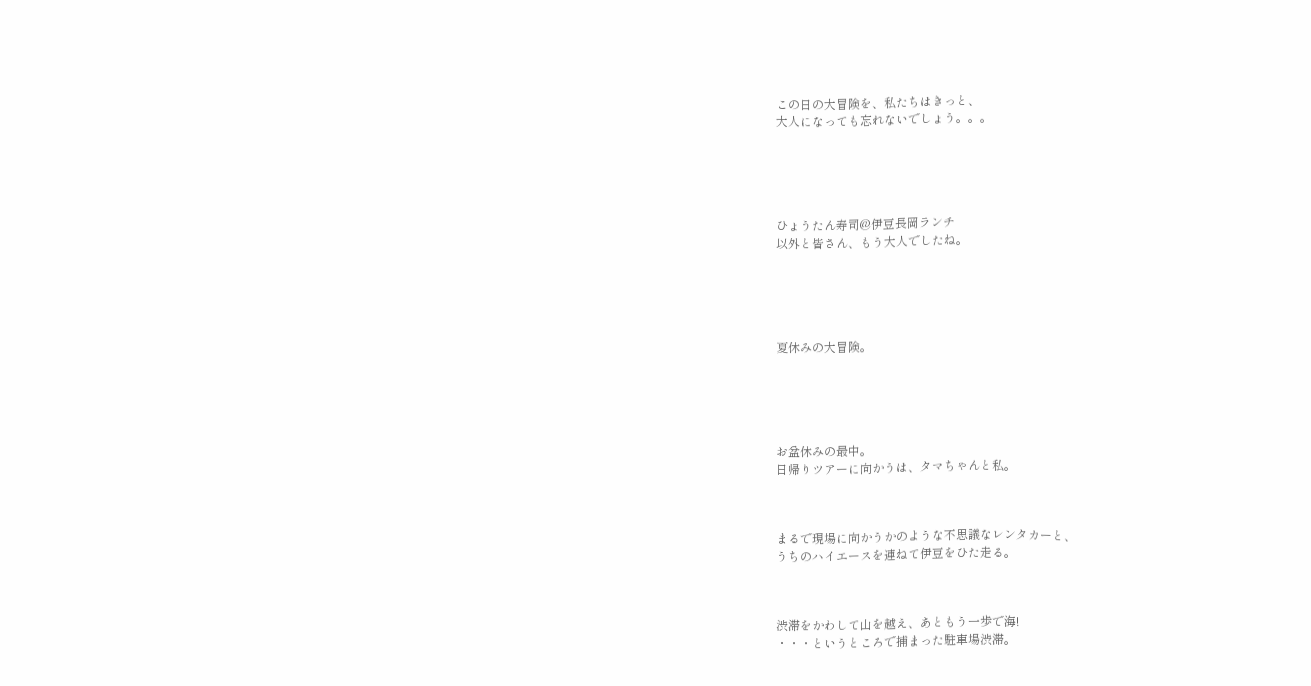この日の大冒険を、私たちはきっと、
大人になっても忘れないでしょう。。。





ひょうたん寿司@伊豆長岡ランチ
以外と皆さん、もう大人でしたね。





夏休みの大冒険。





お盆休みの最中。
日帰りツアーに向かうは、タマちゃんと私。



まるで現場に向かうかのような不思議なレンタカーと、
うちのハイエースを連ねて伊豆をひた走る。



渋滞をかわして山を越え、あともう一歩で海!
・・・というところで捕まった駐車場渋滞。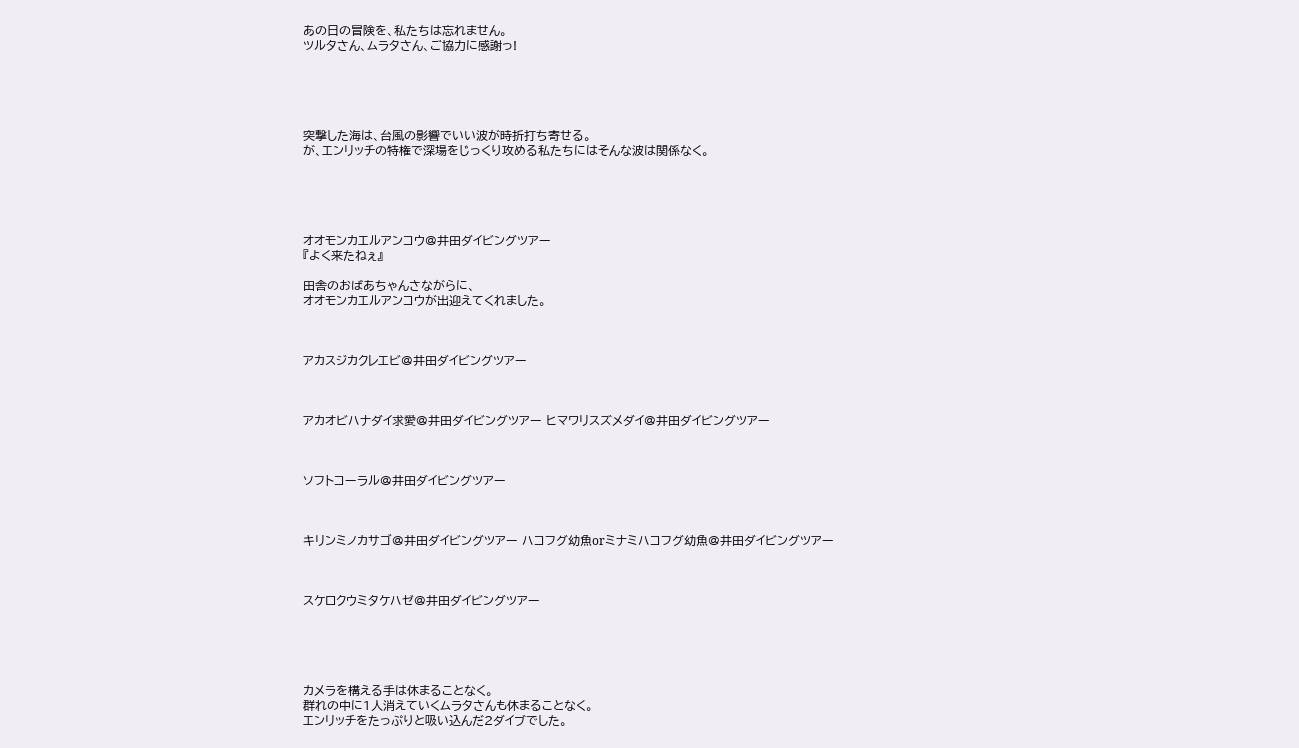あの日の冒険を、私たちは忘れません。
ツルタさん、ムラタさん、ご協力に感謝っ!





突撃した海は、台風の影響でいい波が時折打ち寄せる。
が、エンリッチの特権で深場をじっくり攻める私たちにはそんな波は関係なく。





オオモンカエルアンコウ@井田ダイビングツアー
『よく来たねぇ』

田舎のおばあちゃんさながらに、
オオモンカエルアンコウが出迎えてくれました。



アカスジカクレエビ@井田ダイビングツアー



アカオビハナダイ求愛@井田ダイビングツアー ヒマワリスズメダイ@井田ダイビングツアー



ソフトコーラル@井田ダイビングツアー



キリンミノカサゴ@井田ダイビングツアー ハコフグ幼魚orミナミハコフグ幼魚@井田ダイビングツアー



スケロクウミタケハゼ@井田ダイビングツアー





カメラを構える手は休まることなく。
群れの中に1人消えていくムラタさんも休まることなく。
エンリッチをたっぷりと吸い込んだ2ダイブでした。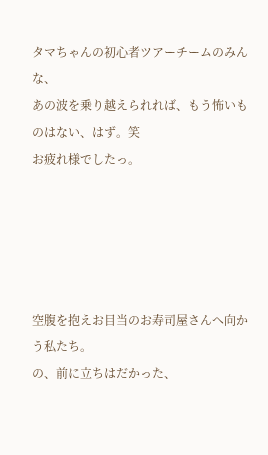タマちゃんの初心者ツアーチームのみんな、
あの波を乗り越えられれば、もう怖いものはない、はず。笑
お疲れ様でしたっ。





空腹を抱えお目当のお寿司屋さんへ向かう私たち。
の、前に立ちはだかった、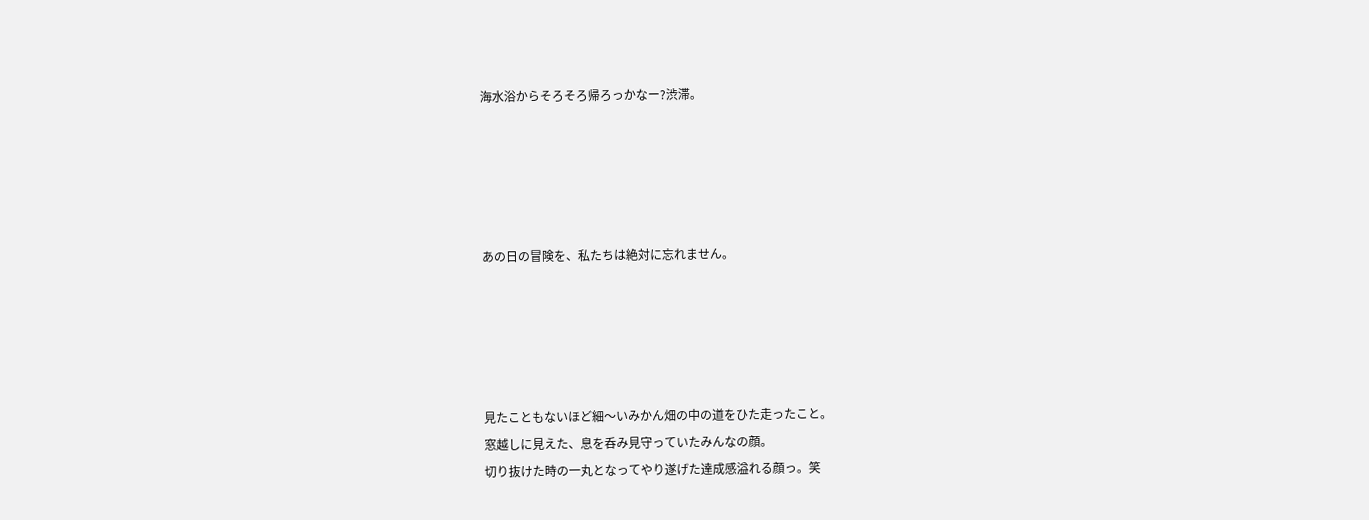海水浴からそろそろ帰ろっかなー?渋滞。





あの日の冒険を、私たちは絶対に忘れません。





見たこともないほど細〜いみかん畑の中の道をひた走ったこと。
窓越しに見えた、息を呑み見守っていたみんなの顔。
切り抜けた時の一丸となってやり遂げた達成感溢れる顔っ。笑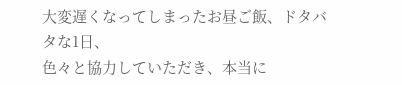大変遅くなってしまったお昼ご飯、ドタバタな1日、
色々と協力していただき、本当に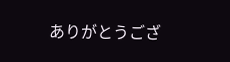ありがとうござ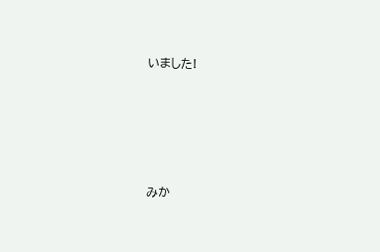いました!





みか